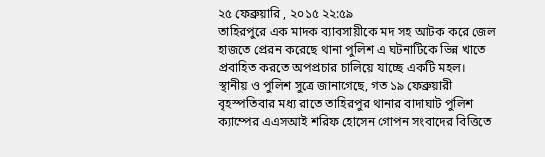২৫ ফেব্রুয়ারি , ২০১৫ ২২:৫৯
তাহিরপুরে এক মাদক ব্যাবসায়ীকে মদ সহ আটক করে জেল হাজতে প্রেরন করেছে থানা পুলিশ এ ঘটনাটিকে ভিন্ন খাতে প্রবাহিত করতে অপপ্রচার চালিয়ে যাচ্ছে একটি মহল।
স্থানীয় ও পুলিশ সুত্রে জানাগেছে, গত ১৯ ফেব্রুয়ারী বৃহস্পতিবার মধ্য রাতে তাহিরপুর থানার বাদাঘাট পুলিশ ক্যাম্পের এএসআই শরিফ হোসেন গোপন সংবাদের বিত্তিতে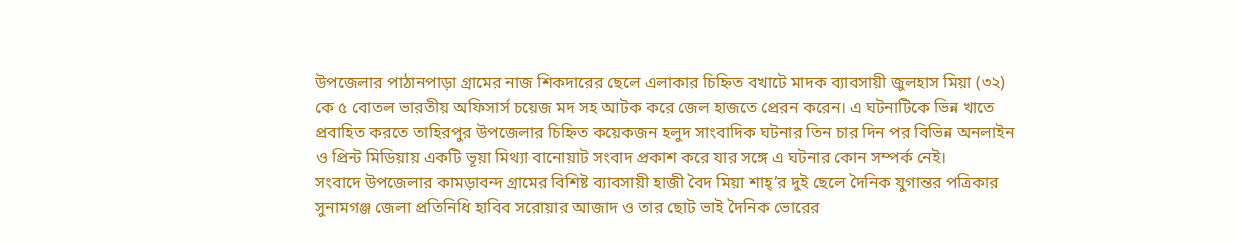উপজেলার পাঠানপাড়া গ্রামের নাজ শিকদারের ছেলে এলাকার চিহ্নিত বখাটে মাদক ব্যাবসায়ী জুলহাস মিয়া (৩২) কে ৫ বোতল ভারতীয় অফিসার্স চয়েজ মদ সহ আটক করে জেল হাজতে প্রেরন করেন। এ ঘটনাটিকে ভিন্ন খাতে প্রবাহিত করতে তাহিরপুর উপজেলার চিহ্নিত কয়েকজন হলুদ সাংবাদিক ঘটনার তিন চার দিন পর বিভিন্ন অনলাইন ও প্রিন্ট মিডিয়ায় একটি ভূয়া মিথ্যা বানোয়াট সংবাদ প্রকাশ করে যার সঙ্গে এ ঘটনার কোন সম্পর্ক নেই।
সংবাদে উপজেলার কামড়াবন্দ গ্রামের বিশিষ্ট ব্যাবসায়ী হাজী বৈদ মিয়া শাহ্’র দুই ছেলে দৈনিক যুগান্তর পত্রিকার সুনামগঞ্জ জেলা প্রতিনিধি হাবিব সরোয়ার আজাদ ও তার ছোট ভাই দৈনিক ভোরের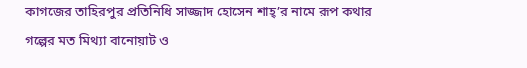কাগজের তাহিরপুর প্রতিনিধি সাজ্জাদ হোসেন শাহ্’র নামে রূপ কথার গল্পের মত মিথ্যা বানোয়াট ও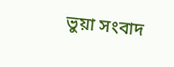ভুয়া সংবাদ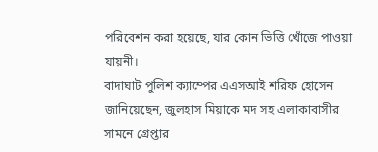পরিবেশন করা হয়েছে, যার কোন ভিত্তি খোঁজে পাওয়া যায়নী।
বাদাঘাট পুলিশ ক্যাম্পের এএসআই শরিফ হোসেন জানিয়েছেন, জুলহাস মিয়াকে মদ সহ এলাকাবাসীর সামনে গ্রেপ্তার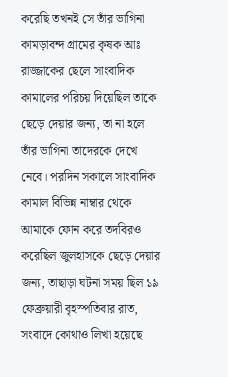করেছি তখনই সে তাঁর ভাগিনা কামড়াবন্দ গ্রামের কৃষক আঃ রাজ্জাকের ছেলে সাংবাদিক কামালের পরিচয় দিয়েছিল তাকে ছেড়ে দেয়ার জন্য, তা না হলে তাঁর ভাগিনা তাদেরকে দেখে নেবে। পরদিন সকালে সাংবাদিক কামাল বিভিন্ন নাম্বার থেকে আমাকে ফোন করে তদবিরও করেছিল জুলহাসকে ছেড়ে দেয়ার জন্য, তাছাড়া ঘটনা সময় ছিল ১৯ ফেব্রুয়ারী বৃহস্পতিবার রাত, সংবাদে কোথাও লিখা হয়েছে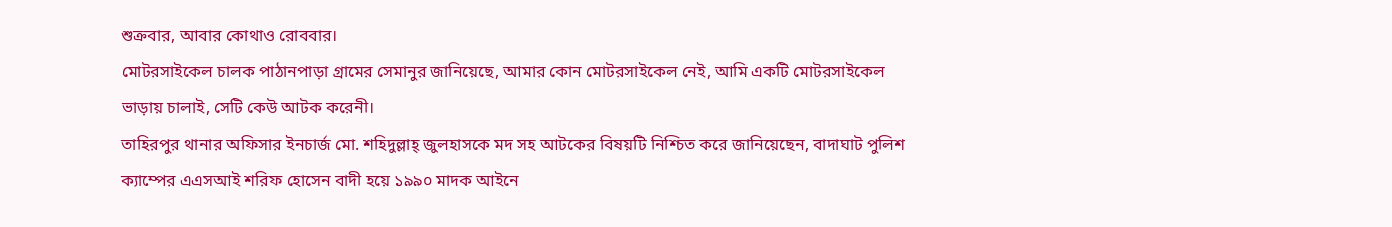শুক্রবার, আবার কোথাও রোববার।
মোটরসাইকেল চালক পাঠানপাড়া গ্রামের সেমানুর জানিয়েছে, আমার কোন মোটরসাইকেল নেই, আমি একটি মোটরসাইকেল ভাড়ায় চালাই, সেটি কেউ আটক করেনী।
তাহিরপুর থানার অফিসার ইনচার্জ মো. শহিদুল্লাহ্ জুলহাসকে মদ সহ আটকের বিষয়টি নিশ্চিত করে জানিয়েছেন, বাদাঘাট পুলিশ ক্যাম্পের এএসআই শরিফ হোসেন বাদী হয়ে ১৯৯০ মাদক আইনে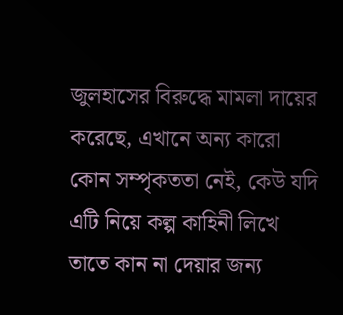জুলহাসের বিরুদ্ধে মামলা দায়ের করেছে, এখানে অন্য কারো কোন সম্পৃকততা নেই, কেউ যদি এটি নিয়ে কল্প কাহিনী লিখে তাতে কান না দেয়ার জন্য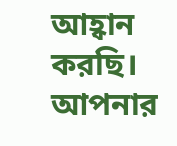আহ্বান করছি।
আপনার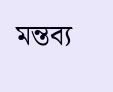মন্তব্য